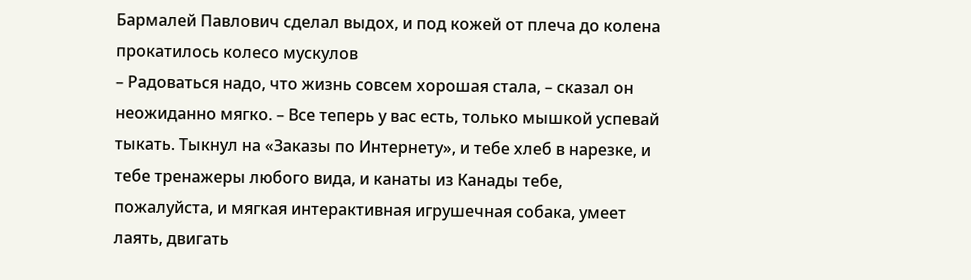Бармалей Павлович сделал выдох, и под кожей от плеча до колена прокатилось колесо мускулов
– Радоваться надо, что жизнь совсем хорошая стала, – сказал он неожиданно мягко. – Все теперь у вас есть, только мышкой успевай тыкать. Тыкнул на «Заказы по Интернету», и тебе хлеб в нарезке, и тебе тренажеры любого вида, и канаты из Канады тебе, пожалуйста, и мягкая интерактивная игрушечная собака, умеет лаять, двигать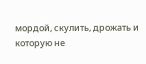мордой, скулить, дрожать и которую не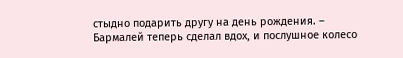стыдно подарить другу на день рождения. – Бармалей теперь сделал вдох, и послушное колесо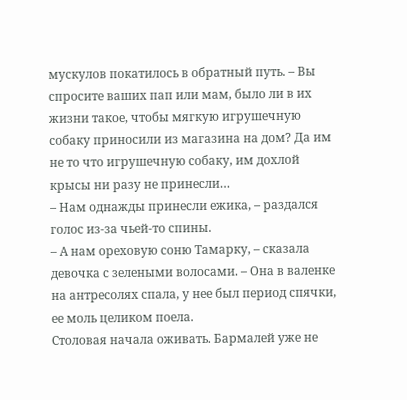мускулов покатилось в обратный путь. – Вы спросите ваших пап или мам, было ли в их жизни такое, чтобы мягкую игрушечную собаку приносили из магазина на дом? Да им не то что игрушечную собаку, им дохлой крысы ни разу не принесли…
– Нам однажды принесли ежика, – раздался голос из-за чьей-то спины.
– А нам ореховую соню Тамарку, – сказала девочка с зелеными волосами. – Она в валенке на антресолях спала, у нее был период спячки, ее моль целиком поела.
Столовая начала оживать. Бармалей уже не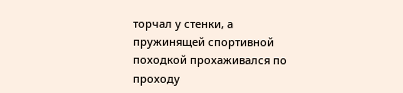торчал у стенки, а пружинящей спортивной походкой прохаживался по проходу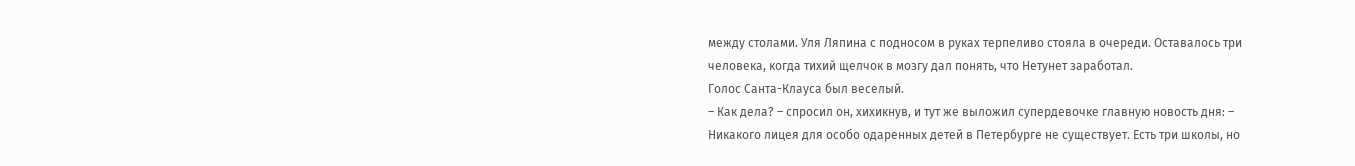между столами. Уля Ляпина с подносом в руках терпеливо стояла в очереди. Оставалось три человека, когда тихий щелчок в мозгу дал понять, что Нетунет заработал.
Голос Санта-Клауса был веселый.
– Как дела? – спросил он, хихикнув, и тут же выложил супердевочке главную новость дня: – Никакого лицея для особо одаренных детей в Петербурге не существует. Есть три школы, но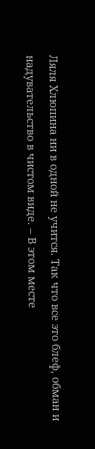Ляля Хлюпина ни в одной не учится. Так что все это блеф, обман и надувательство в чистом виде. – В этом месте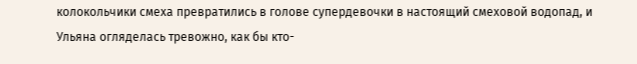колокольчики смеха превратились в голове супердевочки в настоящий смеховой водопад, и Ульяна огляделась тревожно, как бы кто-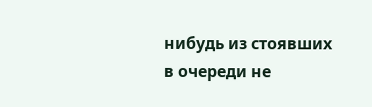нибудь из стоявших в очереди не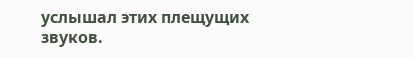услышал этих плещущих звуков.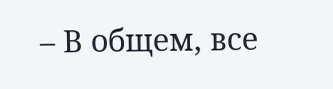– В общем, все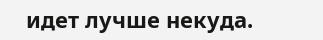идет лучше некуда.